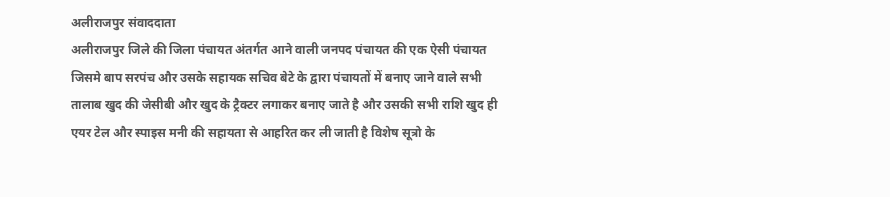अलीराजपुर संवाददाता
अलीराजपुर जिले की जिला पंचायत अंतर्गत आने वाली जनपद पंचायत की एक ऐसी पंचायत जिसमे बाप सरपंच और उसके सहायक सचिव बेटे के द्वारा पंचायतों में बनाए जाने वाले सभी तालाब खुद की जेसीबी और खुद के ट्रैक्टर लगाकर बनाए जाते है और उसकी सभी राशि खुद ही एयर टेल और स्पाइस मनी की सहायता से आहरित कर ली जाती है विशेष सूत्रो के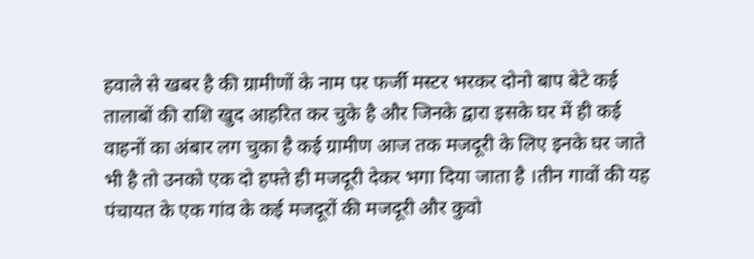हवाले से खबर है की ग्रामीणों के नाम पर फर्जी मस्टर भरकर दोनो बाप बेटे कई तालाबों की राशि खुद आहरित कर चुके है और जिनके द्वारा इसके घर में ही कई वाहनों का अंबार लग चुका है कई ग्रामीण आज तक मजदूरी के लिए इनके घर जाते भी है तो उनको एक दो हफ्ते ही मजदूरी देकर भगा दिया जाता है ।तीन गावों की यह पंचायत के एक गांव के कई मजदूरों की मजदूरी और कुवो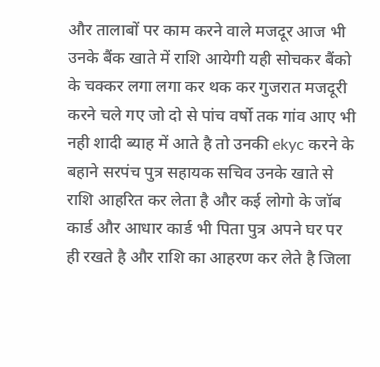और तालाबों पर काम करने वाले मजदूर आज भी उनके बैंक खाते में राशि आयेगी यही सोचकर बैंको के चक्कर लगा लगा कर थक कर गुजरात मजदूरी करने चले गए जो दो से पांच वर्षो तक गांव आए भी नही शादी ब्याह में आते है तो उनकी ekyc करने के बहाने सरपंच पुत्र सहायक सचिव उनके खाते से राशि आहरित कर लेता है और कई लोगो के जॉब कार्ड और आधार कार्ड भी पिता पुत्र अपने घर पर ही रखते है और राशि का आहरण कर लेते है जिला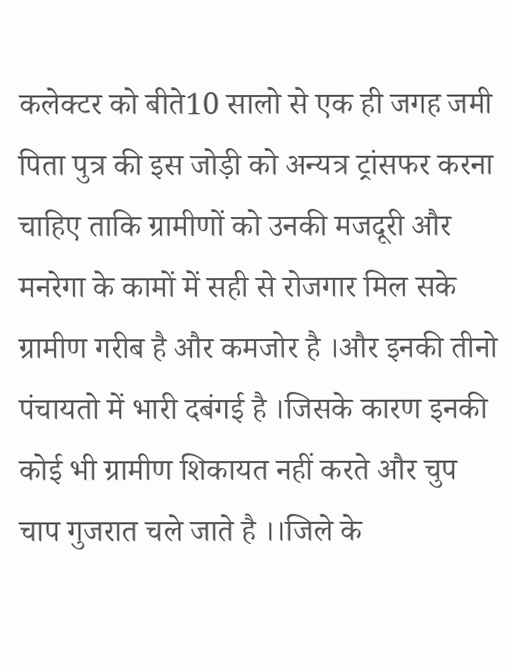कलेक्टर को बीते10 सालो से एक ही जगह जमी पिता पुत्र की इस जोड़ी को अन्यत्र ट्रांसफर करना चाहिए ताकि ग्रामीणों को उनकी मजदूरी और मनरेगा के कामों में सही से रोजगार मिल सके ग्रामीण गरीब है और कमजोर है ।और इनकी तीनो पंचायतो में भारी दबंगई है ।जिसके कारण इनकी कोई भी ग्रामीण शिकायत नहीं करते और चुप चाप गुजरात चले जाते है ।।जिले के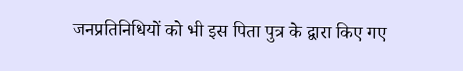जनप्रतिनिधियों को भी इस पिता पुत्र के द्वारा किए गए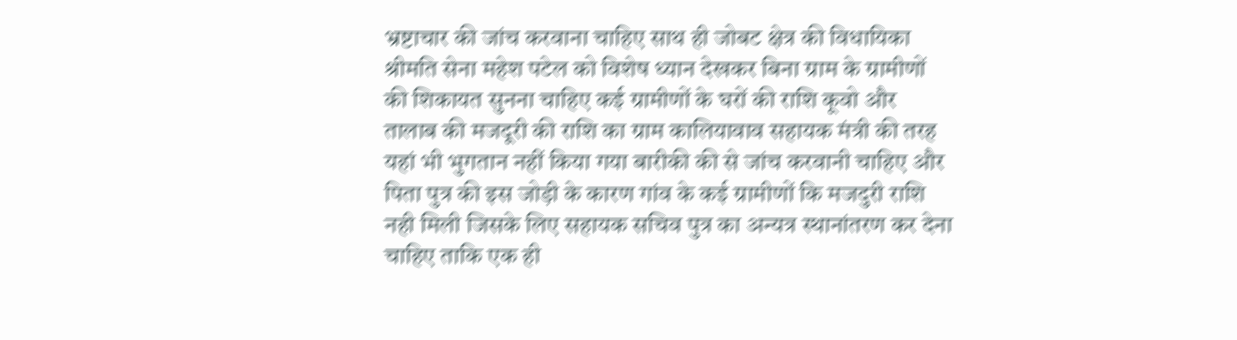भ्रष्टाचार की जांच करवाना चाहिए साथ ही जोबट क्षेत्र की विधायिका श्रीमति सेना महेश पटेल को विशेष ध्यान देखकर बिना ग्राम के ग्रामीणों की शिकायत सुनना चाहिए कई ग्रामीणों के घरों की राशि कूवो और तालाब की मजदूरी की राशि का ग्राम कालियावाव सहायक मंत्री की तरह यहां भी भुगतान नहीं किया गया बारीकी की से जांच करवानी चाहिए और पिता पुत्र की इस जोड़ी के कारण गांव के कई ग्रामीणों कि मजदुरी राशि नही मिली जिसके लिए सहायक सचिव पुत्र का अन्यत्र स्थानांतरण कर देना चाहिए ताकि एक ही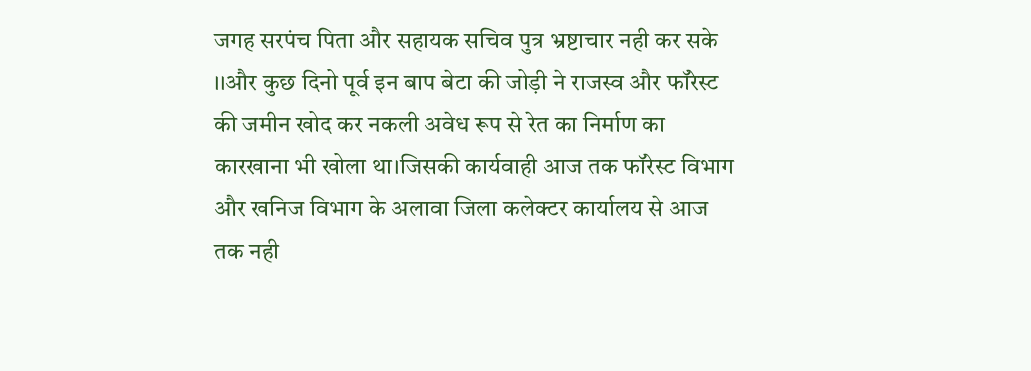जगह सरपंच पिता और सहायक सचिव पुत्र भ्रष्टाचार नही कर सके ।।और कुछ दिनो पूर्व इन बाप बेटा की जोड़ी ने राजस्व और फॉरेस्ट की जमीन खोद कर नकली अवेध रूप से रेत का निर्माण का कारखाना भी खोला था।जिसकी कार्यवाही आज तक फॉरेस्ट विभाग और खनिज विभाग के अलावा जिला कलेक्टर कार्यालय से आज तक नही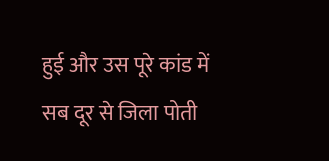हुई और उस पूरे कांड में सब दूर से जिला पोती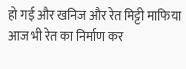हो गई और खनिज और रेत मिट्टी माफिया आज भी रेत का निर्माण कर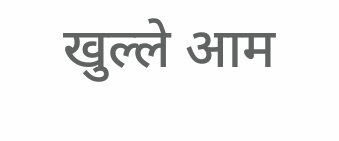खुल्ले आम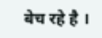बेच रहे है ।